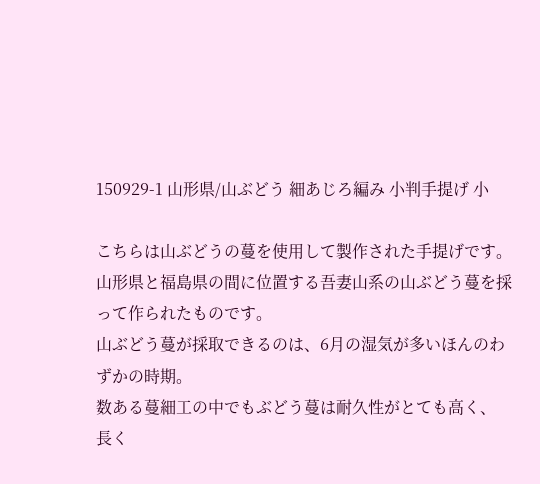150929-1 山形県/山ぶどう 細あじろ編み 小判手提げ 小

こちらは山ぶどうの蔓を使用して製作された手提げです。
山形県と福島県の間に位置する吾妻山系の山ぶどう蔓を採って作られたものです。
山ぶどう蔓が採取できるのは、6月の湿気が多いほんのわずかの時期。
数ある蔓細工の中でもぶどう蔓は耐久性がとても高く、
長く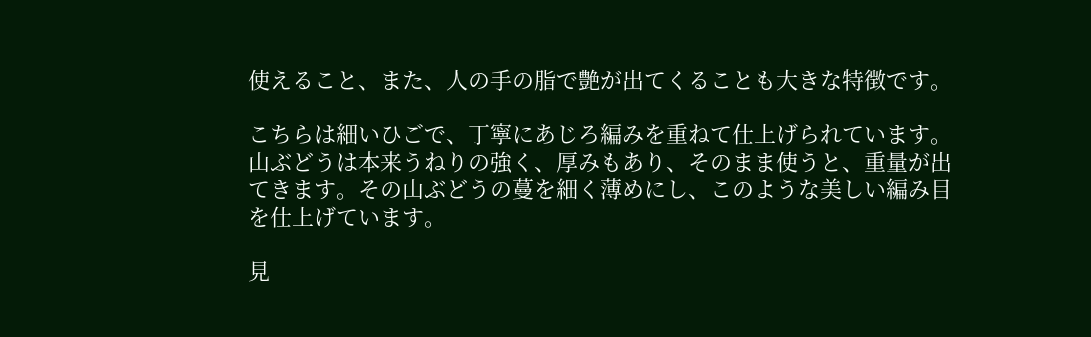使えること、また、人の手の脂で艶が出てくることも大きな特徴です。

こちらは細いひごで、丁寧にあじろ編みを重ねて仕上げられています。山ぶどうは本来うねりの強く、厚みもあり、そのまま使うと、重量が出てきます。その山ぶどうの蔓を細く薄めにし、このような美しい編み目を仕上げています。

見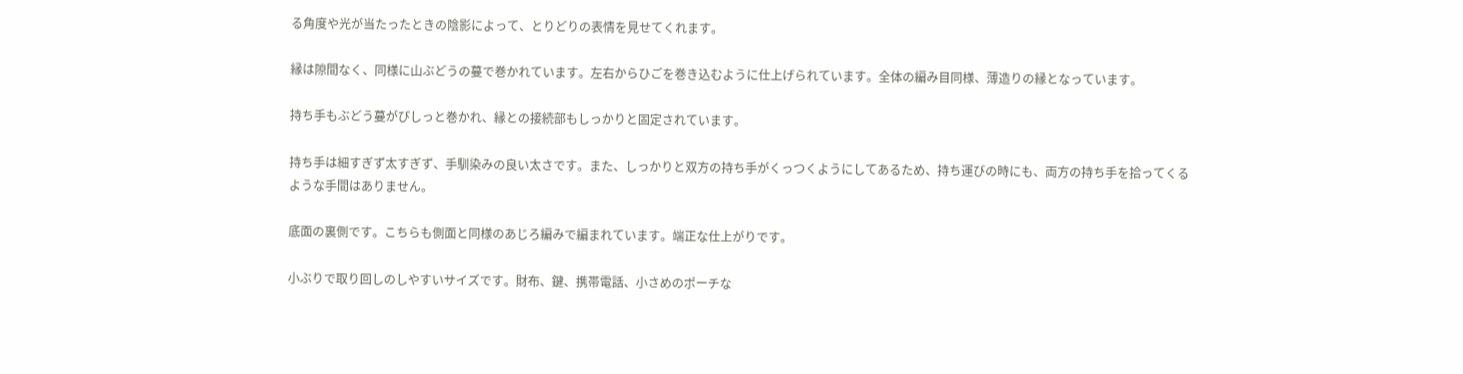る角度や光が当たったときの陰影によって、とりどりの表情を見せてくれます。

縁は隙間なく、同様に山ぶどうの蔓で巻かれています。左右からひごを巻き込むように仕上げられています。全体の編み目同様、薄造りの縁となっています。

持ち手もぶどう蔓がぴしっと巻かれ、縁との接続部もしっかりと固定されています。

持ち手は細すぎず太すぎず、手馴染みの良い太さです。また、しっかりと双方の持ち手がくっつくようにしてあるため、持ち運びの時にも、両方の持ち手を拾ってくるような手間はありません。

底面の裏側です。こちらも側面と同様のあじろ編みで編まれています。端正な仕上がりです。

小ぶりで取り回しのしやすいサイズです。財布、鍵、携帯電話、小さめのポーチな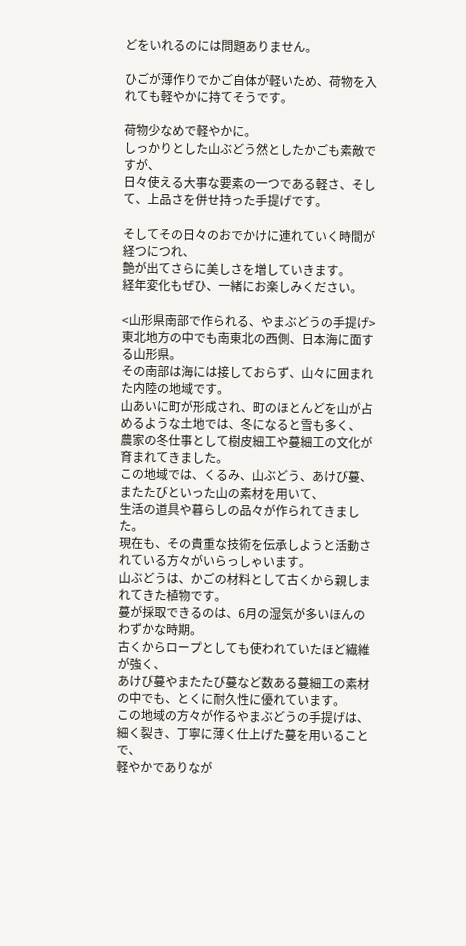どをいれるのには問題ありません。

ひごが薄作りでかご自体が軽いため、荷物を入れても軽やかに持てそうです。

荷物少なめで軽やかに。
しっかりとした山ぶどう然としたかごも素敵ですが、
日々使える大事な要素の一つである軽さ、そして、上品さを併せ持った手提げです。

そしてその日々のおでかけに連れていく時間が経つにつれ、
艶が出てさらに美しさを増していきます。
経年変化もぜひ、一緒にお楽しみください。

<山形県南部で作られる、やまぶどうの手提げ>
東北地方の中でも南東北の西側、日本海に面する山形県。
その南部は海には接しておらず、山々に囲まれた内陸の地域です。
山あいに町が形成され、町のほとんどを山が占めるような土地では、冬になると雪も多く、
農家の冬仕事として樹皮細工や蔓細工の文化が育まれてきました。
この地域では、くるみ、山ぶどう、あけび蔓、またたびといった山の素材を用いて、
生活の道具や暮らしの品々が作られてきました。
現在も、その貴重な技術を伝承しようと活動されている方々がいらっしゃいます。
山ぶどうは、かごの材料として古くから親しまれてきた植物です。
蔓が採取できるのは、6月の湿気が多いほんのわずかな時期。
古くからロープとしても使われていたほど繊維が強く、
あけび蔓やまたたび蔓など数ある蔓細工の素材の中でも、とくに耐久性に優れています。
この地域の方々が作るやまぶどうの手提げは、細く裂き、丁寧に薄く仕上げた蔓を用いることで、
軽やかでありなが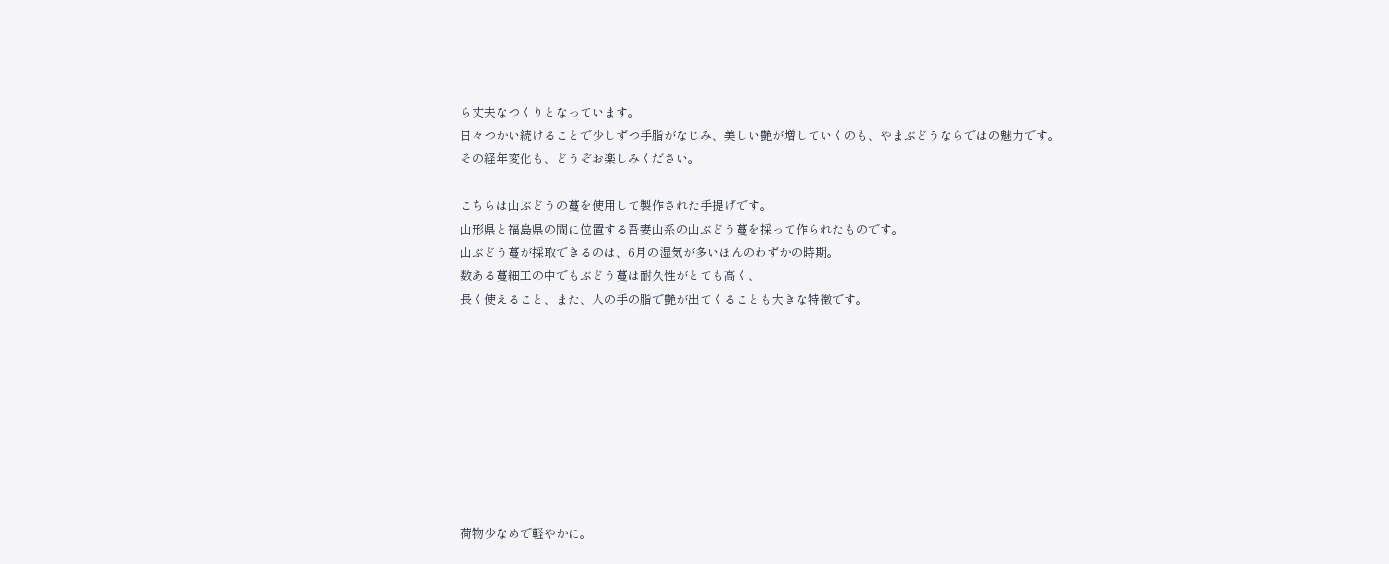ら丈夫なつくりとなっています。
日々つかい続けることで少しずつ手脂がなじみ、美しい艶が増していくのも、やまぶどうならではの魅力です。
その経年変化も、どうぞお楽しみください。

こちらは山ぶどうの蔓を使用して製作された手提げです。
山形県と福島県の間に位置する吾妻山系の山ぶどう蔓を採って作られたものです。
山ぶどう蔓が採取できるのは、6月の湿気が多いほんのわずかの時期。
数ある蔓細工の中でもぶどう蔓は耐久性がとても高く、
長く使えること、また、人の手の脂で艶が出てくることも大きな特徴です。









荷物少なめで軽やかに。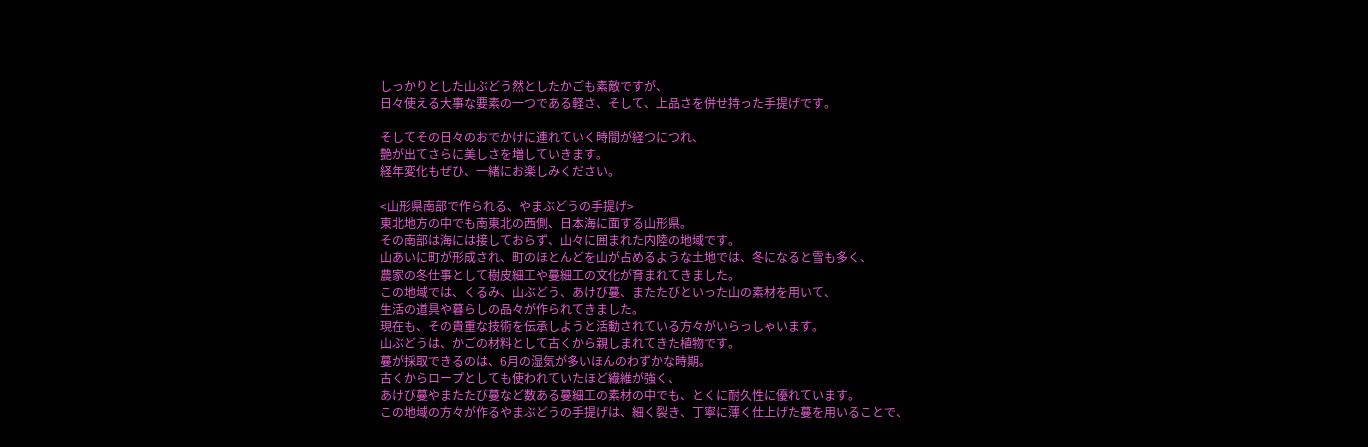しっかりとした山ぶどう然としたかごも素敵ですが、
日々使える大事な要素の一つである軽さ、そして、上品さを併せ持った手提げです。

そしてその日々のおでかけに連れていく時間が経つにつれ、
艶が出てさらに美しさを増していきます。
経年変化もぜひ、一緒にお楽しみください。

<山形県南部で作られる、やまぶどうの手提げ>
東北地方の中でも南東北の西側、日本海に面する山形県。
その南部は海には接しておらず、山々に囲まれた内陸の地域です。
山あいに町が形成され、町のほとんどを山が占めるような土地では、冬になると雪も多く、
農家の冬仕事として樹皮細工や蔓細工の文化が育まれてきました。
この地域では、くるみ、山ぶどう、あけび蔓、またたびといった山の素材を用いて、
生活の道具や暮らしの品々が作られてきました。
現在も、その貴重な技術を伝承しようと活動されている方々がいらっしゃいます。
山ぶどうは、かごの材料として古くから親しまれてきた植物です。
蔓が採取できるのは、6月の湿気が多いほんのわずかな時期。
古くからロープとしても使われていたほど繊維が強く、
あけび蔓やまたたび蔓など数ある蔓細工の素材の中でも、とくに耐久性に優れています。
この地域の方々が作るやまぶどうの手提げは、細く裂き、丁寧に薄く仕上げた蔓を用いることで、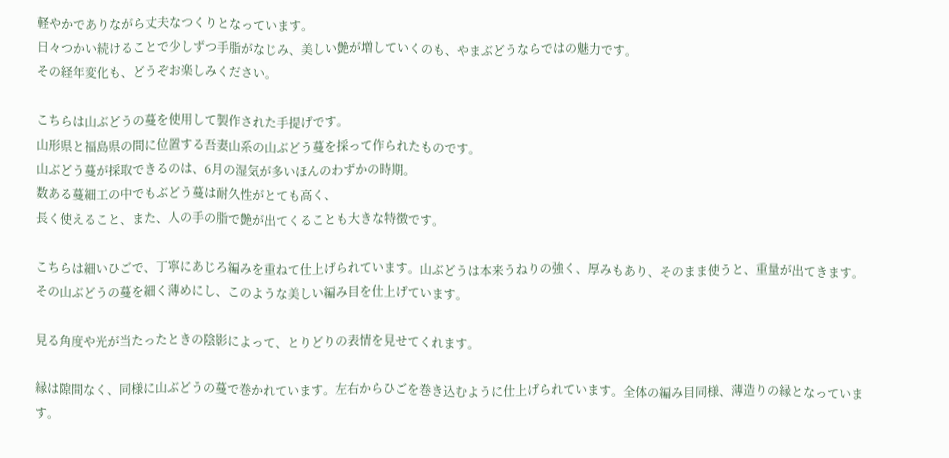軽やかでありながら丈夫なつくりとなっています。
日々つかい続けることで少しずつ手脂がなじみ、美しい艶が増していくのも、やまぶどうならではの魅力です。
その経年変化も、どうぞお楽しみください。

こちらは山ぶどうの蔓を使用して製作された手提げです。
山形県と福島県の間に位置する吾妻山系の山ぶどう蔓を採って作られたものです。
山ぶどう蔓が採取できるのは、6月の湿気が多いほんのわずかの時期。
数ある蔓細工の中でもぶどう蔓は耐久性がとても高く、
長く使えること、また、人の手の脂で艶が出てくることも大きな特徴です。

こちらは細いひごで、丁寧にあじろ編みを重ねて仕上げられています。山ぶどうは本来うねりの強く、厚みもあり、そのまま使うと、重量が出てきます。その山ぶどうの蔓を細く薄めにし、このような美しい編み目を仕上げています。

見る角度や光が当たったときの陰影によって、とりどりの表情を見せてくれます。

縁は隙間なく、同様に山ぶどうの蔓で巻かれています。左右からひごを巻き込むように仕上げられています。全体の編み目同様、薄造りの縁となっています。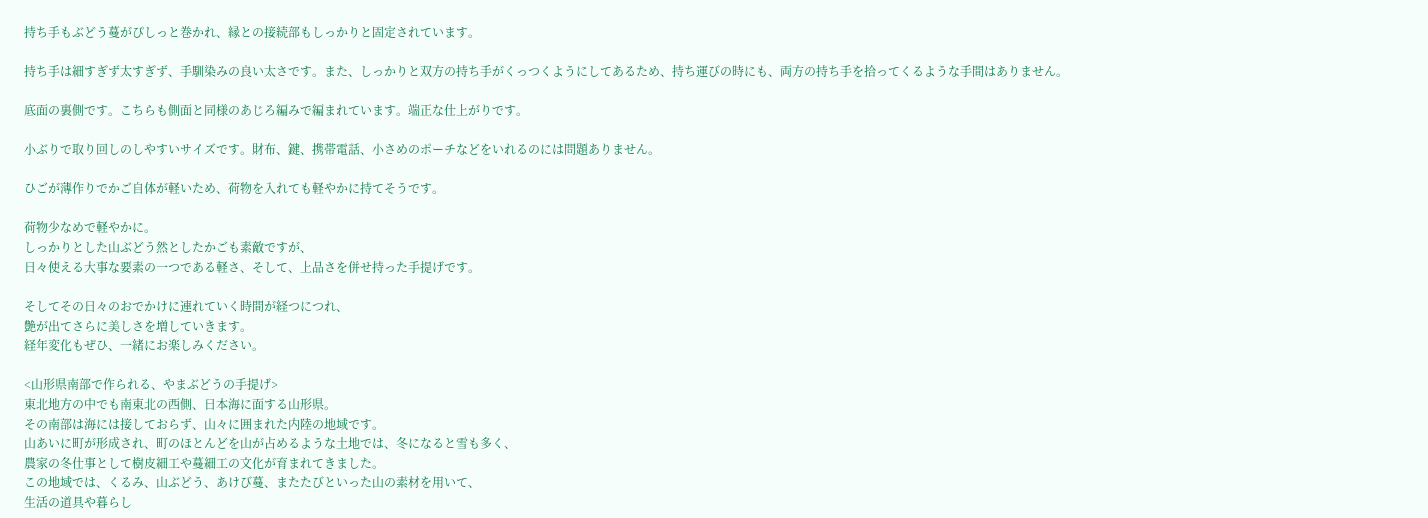持ち手もぶどう蔓がぴしっと巻かれ、縁との接続部もしっかりと固定されています。

持ち手は細すぎず太すぎず、手馴染みの良い太さです。また、しっかりと双方の持ち手がくっつくようにしてあるため、持ち運びの時にも、両方の持ち手を拾ってくるような手間はありません。

底面の裏側です。こちらも側面と同様のあじろ編みで編まれています。端正な仕上がりです。

小ぶりで取り回しのしやすいサイズです。財布、鍵、携帯電話、小さめのポーチなどをいれるのには問題ありません。

ひごが薄作りでかご自体が軽いため、荷物を入れても軽やかに持てそうです。

荷物少なめで軽やかに。
しっかりとした山ぶどう然としたかごも素敵ですが、
日々使える大事な要素の一つである軽さ、そして、上品さを併せ持った手提げです。

そしてその日々のおでかけに連れていく時間が経つにつれ、
艶が出てさらに美しさを増していきます。
経年変化もぜひ、一緒にお楽しみください。

<山形県南部で作られる、やまぶどうの手提げ>
東北地方の中でも南東北の西側、日本海に面する山形県。
その南部は海には接しておらず、山々に囲まれた内陸の地域です。
山あいに町が形成され、町のほとんどを山が占めるような土地では、冬になると雪も多く、
農家の冬仕事として樹皮細工や蔓細工の文化が育まれてきました。
この地域では、くるみ、山ぶどう、あけび蔓、またたびといった山の素材を用いて、
生活の道具や暮らし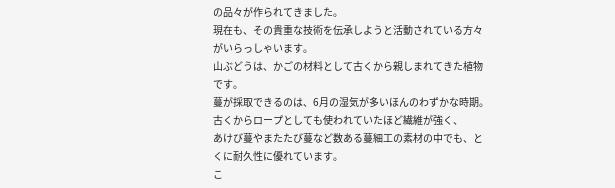の品々が作られてきました。
現在も、その貴重な技術を伝承しようと活動されている方々がいらっしゃいます。
山ぶどうは、かごの材料として古くから親しまれてきた植物です。
蔓が採取できるのは、6月の湿気が多いほんのわずかな時期。
古くからロープとしても使われていたほど繊維が強く、
あけび蔓やまたたび蔓など数ある蔓細工の素材の中でも、とくに耐久性に優れています。
こ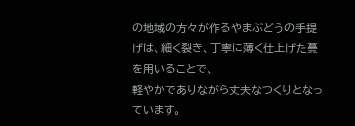の地域の方々が作るやまぶどうの手提げは、細く裂き、丁寧に薄く仕上げた蔓を用いることで、
軽やかでありながら丈夫なつくりとなっています。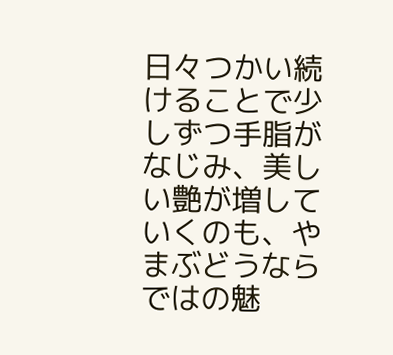日々つかい続けることで少しずつ手脂がなじみ、美しい艶が増していくのも、やまぶどうならではの魅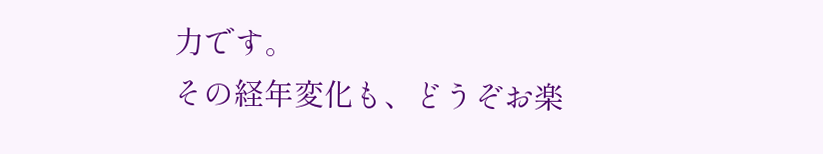力です。
その経年変化も、どうぞお楽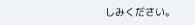しみください。